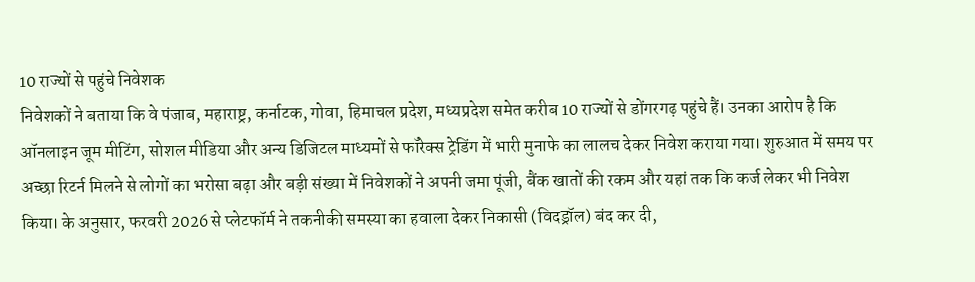10 राज्यों से पहुंचे निवेशक
निवेशकों ने बताया कि वे पंजाब, महाराष्ट्र, कर्नाटक, गोवा, हिमाचल प्रदेश, मध्यप्रदेश समेत करीब 10 राज्यों से डोंगरगढ़ पहुंचे हैं। उनका आरोप है कि ऑनलाइन जूम मीटिंग, सोशल मीडिया और अन्य डिजिटल माध्यमों से फॉरेक्स ट्रेडिंग में भारी मुनाफे का लालच देकर निवेश कराया गया। शुरुआत में समय पर अच्छा रिटर्न मिलने से लोगों का भरोसा बढ़ा और बड़ी संख्या में निवेशकों ने अपनी जमा पूंजी, बैंक खातों की रकम और यहां तक कि कर्ज लेकर भी निवेश किया। के अनुसार, फरवरी 2026 से प्लेटफॉर्म ने तकनीकी समस्या का हवाला देकर निकासी (विदड्रॉल) बंद कर दी,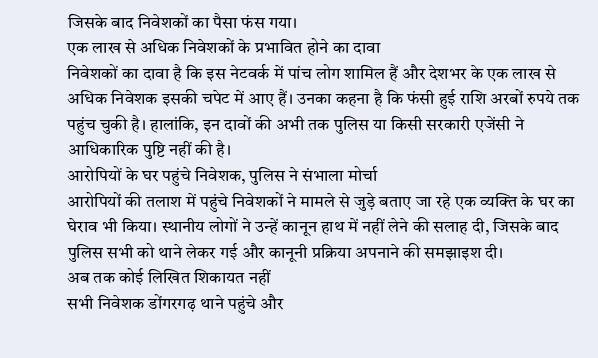जिसके बाद निवेशकों का पैसा फंस गया।
एक लाख से अधिक निवेशकों के प्रभावित होने का दावा
निवेशकों का दावा है कि इस नेटवर्क में पांच लोग शामिल हैं और देशभर के एक लाख से अधिक निवेशक इसकी चपेट में आए हैं। उनका कहना है कि फंसी हुई राशि अरबों रुपये तक पहुंच चुकी है। हालांकि, इन दावों की अभी तक पुलिस या किसी सरकारी एजेंसी ने आधिकारिक पुष्टि नहीं की है।
आरोपियों के घर पहुंचे निवेशक, पुलिस ने संभाला मोर्चा
आरोपियों की तलाश में पहुंचे निवेशकों ने मामले से जुड़े बताए जा रहे एक व्यक्ति के घर का घेराव भी किया। स्थानीय लोगों ने उन्हें कानून हाथ में नहीं लेने की सलाह दी, जिसके बाद पुलिस सभी को थाने लेकर गई और कानूनी प्रक्रिया अपनाने की समझाइश दी।
अब तक कोई लिखित शिकायत नहीं
सभी निवेशक डोंगरगढ़ थाने पहुंचे और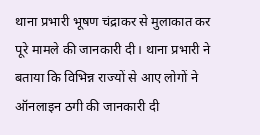थाना प्रभारी भूषण चंद्राकर से मुलाकात कर पूरे मामले की जानकारी दी। थाना प्रभारी ने बताया कि विभिन्न राज्यों से आए लोगों ने ऑनलाइन ठगी की जानकारी दी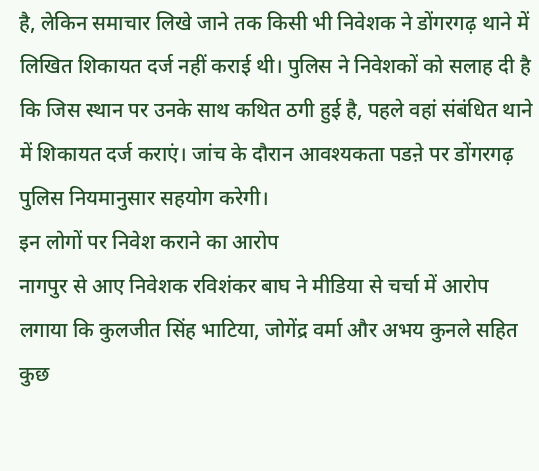है, लेकिन समाचार लिखे जाने तक किसी भी निवेशक ने डोंगरगढ़ थाने में लिखित शिकायत दर्ज नहीं कराई थी। पुलिस ने निवेशकों को सलाह दी है कि जिस स्थान पर उनके साथ कथित ठगी हुई है, पहले वहां संबंधित थाने में शिकायत दर्ज कराएं। जांच के दौरान आवश्यकता पडऩे पर डोंगरगढ़ पुलिस नियमानुसार सहयोग करेगी।
इन लोगों पर निवेश कराने का आरोप
नागपुर से आए निवेशक रविशंकर बाघ ने मीडिया से चर्चा में आरोप लगाया कि कुलजीत सिंह भाटिया, जोगेंद्र वर्मा और अभय कुनले सहित कुछ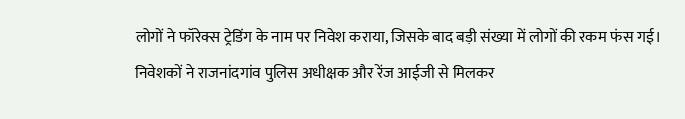लोगों ने फॉरेक्स ट्रेडिंग के नाम पर निवेश कराया, जिसके बाद बड़ी संख्या में लोगों की रकम फंस गई। निवेशकों ने राजनांदगांव पुलिस अधीक्षक और रेंज आईजी से मिलकर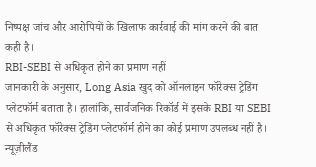निष्पक्ष जांच और आरोपियों के खिलाफ कार्रवाई की मांग करने की बात कही है।
RBI-SEBI से अधिकृत होने का प्रमाण नहीं
जानकारी के अनुसार, Long Asia खुद को ऑनलाइन फॉरेक्स ट्रेडिंग प्लेटफॉर्म बताता है। हालांकि, सार्वजनिक रिकॉर्ड में इसके RBI या SEBI से अधिकृत फॉरेक्स ट्रेडिंग प्लेटफॉर्म होने का कोई प्रमाण उपलब्ध नहीं है। न्यूज़ीलैंड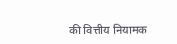की वित्तीय नियामक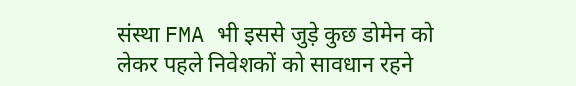संस्था FMA भी इससे जुड़े कुछ डोमेन को लेकर पहले निवेशकों को सावधान रहने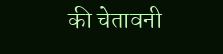की चेतावनी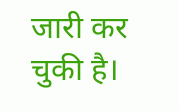जारी कर चुकी है।